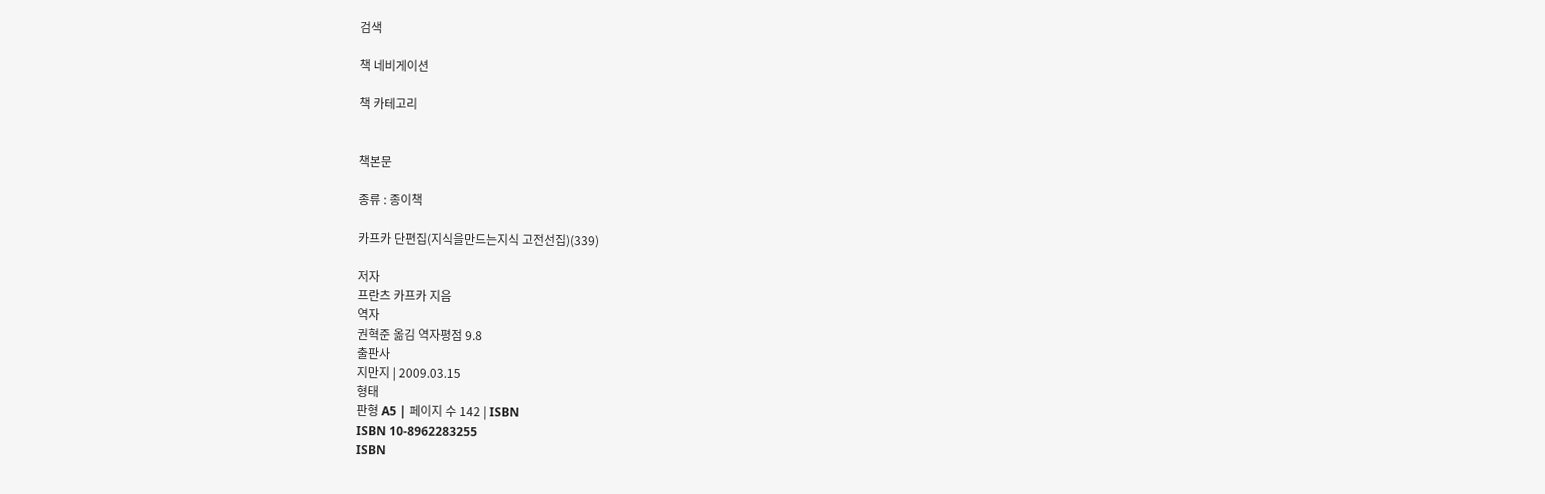검색

책 네비게이션

책 카테고리


책본문

종류 : 종이책

카프카 단편집(지식을만드는지식 고전선집)(339)

저자
프란츠 카프카 지음
역자
권혁준 옮김 역자평점 9.8
출판사
지만지 | 2009.03.15
형태
판형 A5 | 페이지 수 142 | ISBN
ISBN 10-8962283255
ISBN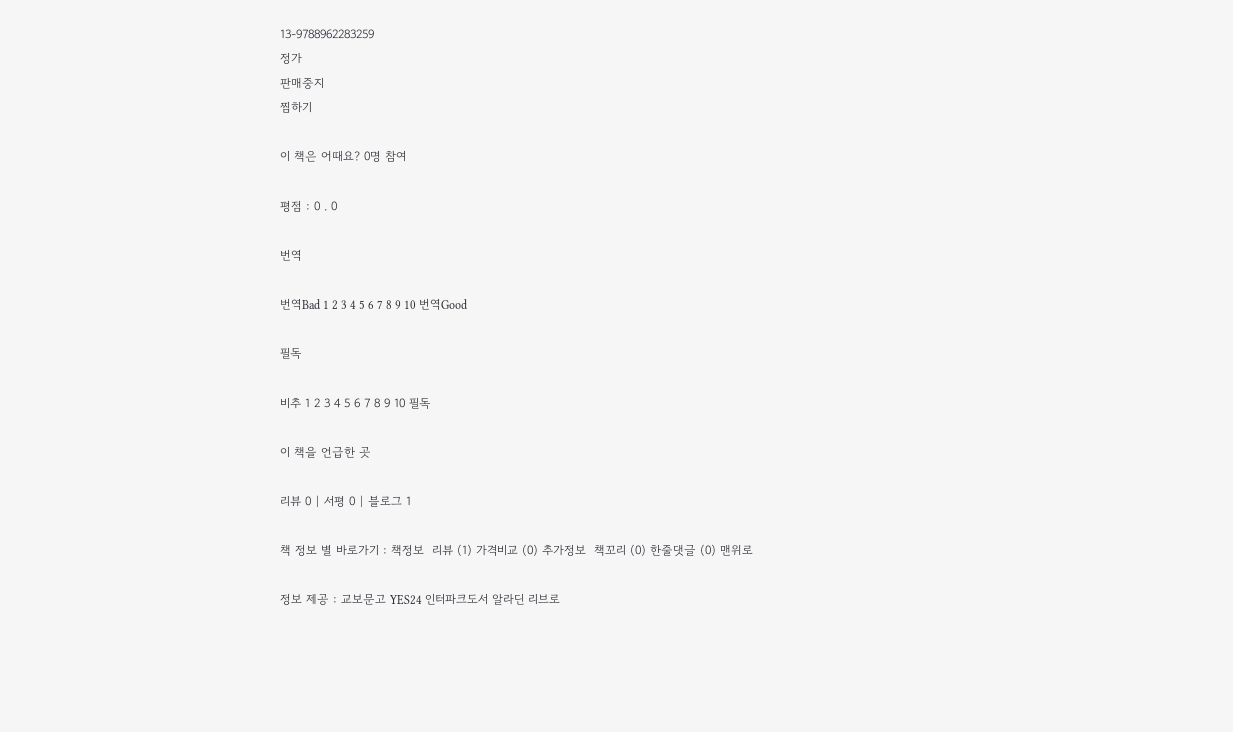13-9788962283259
정가
판매중지
찜하기

이 책은 어때요? 0명 참여

평점 : 0 . 0

번역

번역Bad 1 2 3 4 5 6 7 8 9 10 번역Good

필독

비추 1 2 3 4 5 6 7 8 9 10 필독

이 책을 언급한 곳

리뷰 0 | 서평 0 | 블로그 1

책 정보 별 바로가기 : 책정보  리뷰 (1) 가격비교 (0) 추가정보  책꼬리 (0) 한줄댓글 (0) 맨위로

정보 제공 : 교보문고 YES24 인터파크도서 알라딘 리브로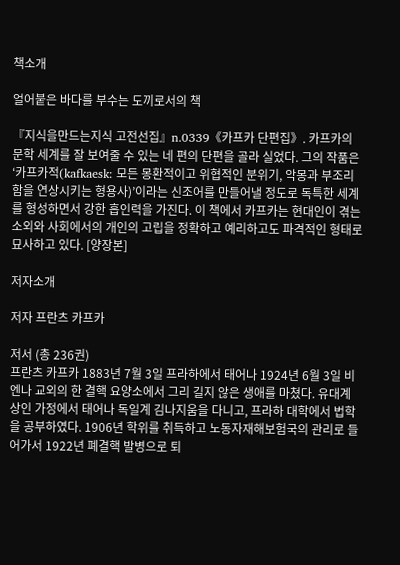책소개

얼어붙은 바다를 부수는 도끼로서의 책

『지식을만드는지식 고전선집』n.0339《카프카 단편집》. 카프카의 문학 세계를 잘 보여줄 수 있는 네 편의 단편을 골라 실었다. 그의 작품은 ‘카프카적(kafkaesk: 모든 몽환적이고 위협적인 분위기, 악몽과 부조리함을 연상시키는 형용사)’이라는 신조어를 만들어낼 정도로 독특한 세계를 형성하면서 강한 흡인력을 가진다. 이 책에서 카프카는 현대인이 겪는 소외와 사회에서의 개인의 고립을 정확하고 예리하고도 파격적인 형태로 묘사하고 있다. [양장본]

저자소개

저자 프란츠 카프카

저서 (총 236권)
프란츠 카프카 1883년 7월 3일 프라하에서 태어나 1924년 6월 3일 비엔나 교외의 한 결핵 요양소에서 그리 길지 않은 생애를 마쳤다. 유대계 상인 가정에서 태어나 독일계 김나지움을 다니고, 프라하 대학에서 법학을 공부하였다. 1906년 학위를 취득하고 노동자재해보험국의 관리로 들어가서 1922년 폐결핵 발병으로 퇴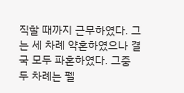직할 때까지 근무하였다. 그는 세 차례 약혼하였으나 결국 모두 파혼하였다. 그중 두 차례는 펠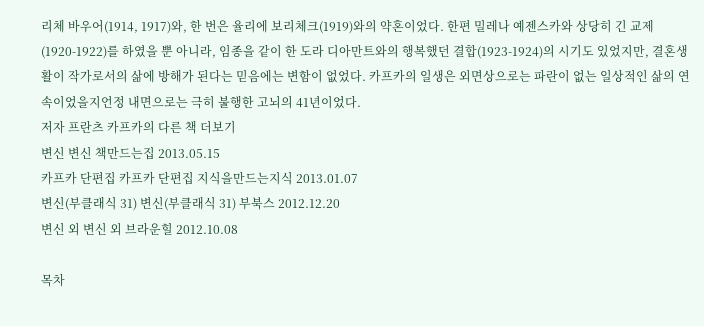리체 바우어(1914, 1917)와, 한 번은 율리에 보리체크(1919)와의 약혼이었다. 한편 밀레나 예젠스카와 상당히 긴 교제(1920-1922)를 하였을 뿐 아니라, 임종을 같이 한 도라 디아만트와의 행복했던 결합(1923-1924)의 시기도 있었지만, 결혼생활이 작가로서의 삶에 방해가 된다는 믿음에는 변함이 없었다. 카프카의 일생은 외면상으로는 파란이 없는 일상적인 삶의 연속이었을지언정 내면으로는 극히 불행한 고뇌의 41년이었다.
저자 프란츠 카프카의 다른 책 더보기
변신 변신 책만드는집 2013.05.15
카프카 단편집 카프카 단편집 지식을만드는지식 2013.01.07
변신(부클래식 31) 변신(부클래식 31) 부북스 2012.12.20
변신 외 변신 외 브라운힐 2012.10.08

목차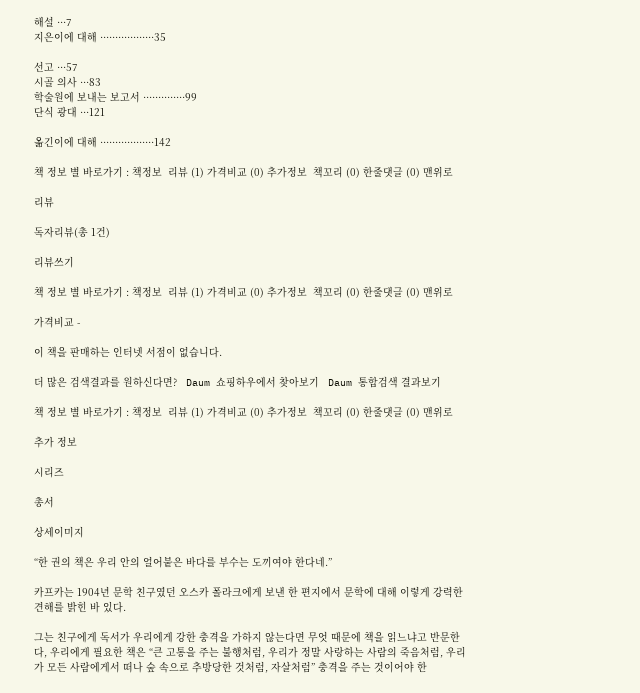해설 ···7
지은이에 대해 ··················35

선고 ···57
시골 의사 ···83
학술원에 보내는 보고서 ··············99
단식 광대 ···121

옮긴이에 대해 ··················142

책 정보 별 바로가기 : 책정보  리뷰 (1) 가격비교 (0) 추가정보  책꼬리 (0) 한줄댓글 (0) 맨위로

리뷰

독자리뷰(총 1건)

리뷰쓰기

책 정보 별 바로가기 : 책정보  리뷰 (1) 가격비교 (0) 추가정보  책꼬리 (0) 한줄댓글 (0) 맨위로

가격비교 -

이 책을 판매하는 인터넷 서점이 없습니다.

더 많은 검색결과를 원하신다면?   Daum 쇼핑하우에서 찾아보기   Daum 통합검색 결과보기

책 정보 별 바로가기 : 책정보  리뷰 (1) 가격비교 (0) 추가정보  책꼬리 (0) 한줄댓글 (0) 맨위로

추가 정보

시리즈

총서

상세이미지

“한 권의 책은 우리 안의 얼어붙은 바다를 부수는 도끼여야 한다네.”

카프카는 1904년 문학 친구였던 오스카 폴라크에게 보낸 한 편지에서 문학에 대해 이렇게 강력한 견해를 밝힌 바 있다.

그는 친구에게 독서가 우리에게 강한 충격을 가하지 않는다면 무엇 때문에 책을 읽느냐고 반문한다, 우리에게 필요한 책은 “큰 고통을 주는 불행처럼, 우리가 정말 사랑하는 사람의 죽음처럼, 우리가 모든 사람에게서 떠나 숲 속으로 추방당한 것처럼, 자살처럼” 충격을 주는 것이어야 한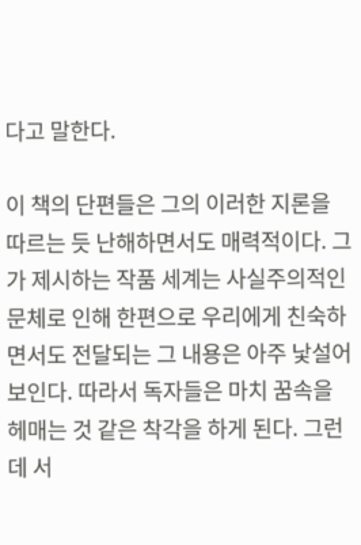다고 말한다.

이 책의 단편들은 그의 이러한 지론을 따르는 듯 난해하면서도 매력적이다. 그가 제시하는 작품 세계는 사실주의적인 문체로 인해 한편으로 우리에게 친숙하면서도 전달되는 그 내용은 아주 낯설어 보인다. 따라서 독자들은 마치 꿈속을 헤매는 것 같은 착각을 하게 된다. 그런데 서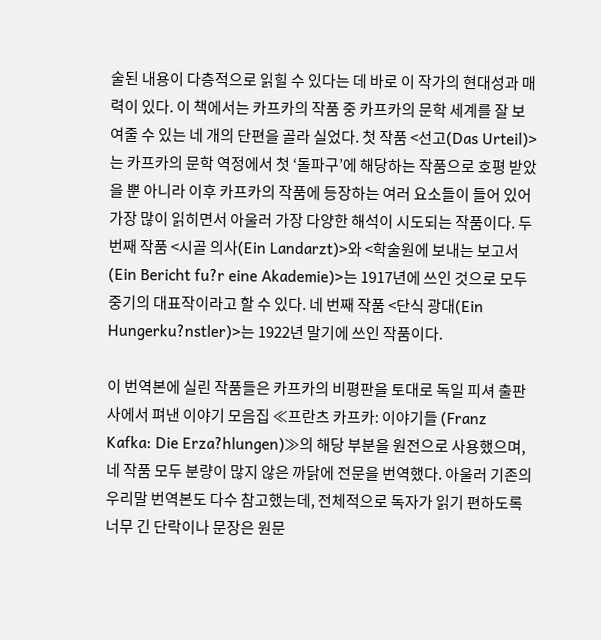술된 내용이 다층적으로 읽힐 수 있다는 데 바로 이 작가의 현대성과 매력이 있다. 이 책에서는 카프카의 작품 중 카프카의 문학 세계를 잘 보여줄 수 있는 네 개의 단편을 골라 실었다. 첫 작품 <선고(Das Urteil)>는 카프카의 문학 역정에서 첫 ‘돌파구’에 해당하는 작품으로 호평 받았을 뿐 아니라 이후 카프카의 작품에 등장하는 여러 요소들이 들어 있어 가장 많이 읽히면서 아울러 가장 다양한 해석이 시도되는 작품이다. 두 번째 작품 <시골 의사(Ein Landarzt)>와 <학술원에 보내는 보고서(Ein Bericht fu?r eine Akademie)>는 1917년에 쓰인 것으로 모두 중기의 대표작이라고 할 수 있다. 네 번째 작품 <단식 광대(Ein Hungerku?nstler)>는 1922년 말기에 쓰인 작품이다.

이 번역본에 실린 작품들은 카프카의 비평판을 토대로 독일 피셔 출판사에서 펴낸 이야기 모음집 ≪프란츠 카프카: 이야기들 (Franz Kafka: Die Erza?hlungen)≫의 해당 부분을 원전으로 사용했으며, 네 작품 모두 분량이 많지 않은 까닭에 전문을 번역했다. 아울러 기존의 우리말 번역본도 다수 참고했는데, 전체적으로 독자가 읽기 편하도록 너무 긴 단락이나 문장은 원문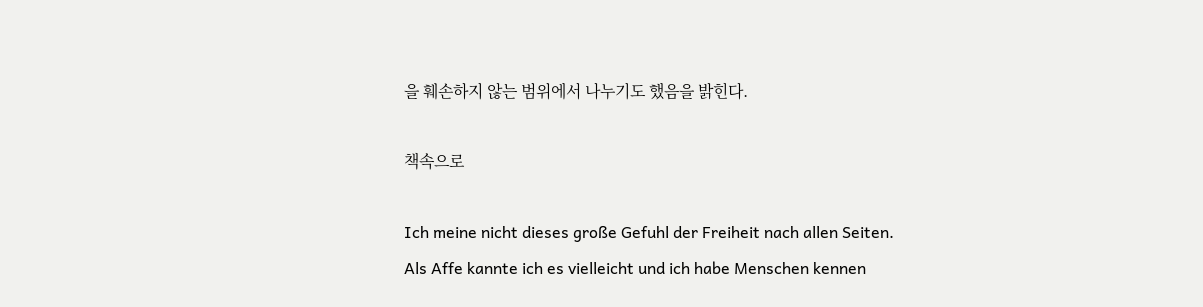을 훼손하지 않는 범위에서 나누기도 했음을 밝힌다.

책속으로

Ich meine nicht dieses große Gefuhl der Freiheit nach allen Seiten.
Als Affe kannte ich es vielleicht und ich habe Menschen kennen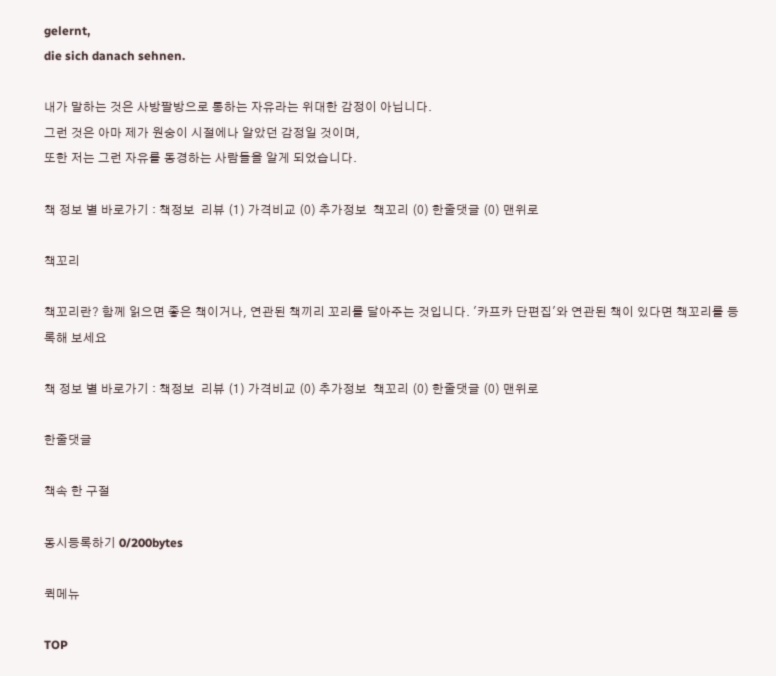gelernt,
die sich danach sehnen.

내가 말하는 것은 사방팔방으로 통하는 자유라는 위대한 감정이 아닙니다.
그런 것은 아마 제가 원숭이 시절에나 알았던 감정일 것이며,
또한 저는 그런 자유를 동경하는 사람들을 알게 되었습니다.

책 정보 별 바로가기 : 책정보  리뷰 (1) 가격비교 (0) 추가정보  책꼬리 (0) 한줄댓글 (0) 맨위로

책꼬리

책꼬리란? 함께 읽으면 좋은 책이거나, 연관된 책끼리 꼬리를 달아주는 것입니다. '카프카 단편집'와 연관된 책이 있다면 책꼬리를 등록해 보세요

책 정보 별 바로가기 : 책정보  리뷰 (1) 가격비교 (0) 추가정보  책꼬리 (0) 한줄댓글 (0) 맨위로

한줄댓글

책속 한 구절

동시등록하기 0/200bytes

퀵메뉴

TOP